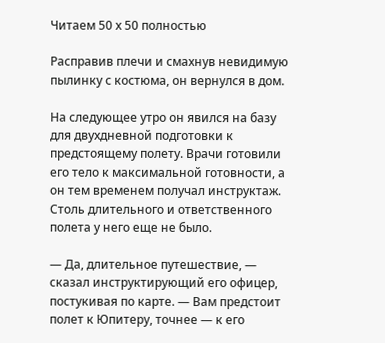Читаем 50 х 50 полностью

Расправив плечи и смахнув невидимую пылинку с костюма, он вернулся в дом.

На следующее утро он явился на базу для двухдневной подготовки к предстоящему полету. Врачи готовили его тело к максимальной готовности, а он тем временем получал инструктаж. Столь длительного и ответственного полета у него еще не было.

— Да, длительное путешествие, — сказал инструктирующий его офицер, постукивая по карте. — Вам предстоит полет к Юпитеру, точнее — к его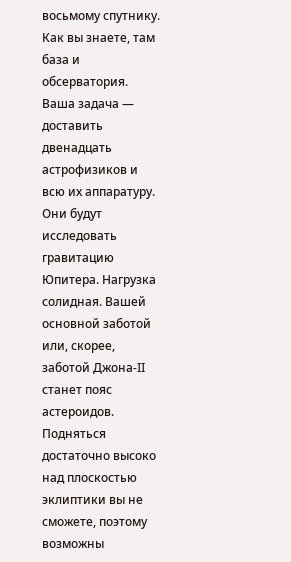восьмому спутнику. Как вы знаете, там база и обсерватория. Ваша задача — доставить двенадцать астрофизиков и всю их аппаратуру. Они будут исследовать гравитацию Юпитера. Нагрузка солидная. Вашей основной заботой или, скорее, заботой Джона-II станет пояс астероидов. Подняться достаточно высоко над плоскостью эклиптики вы не сможете, поэтому возможны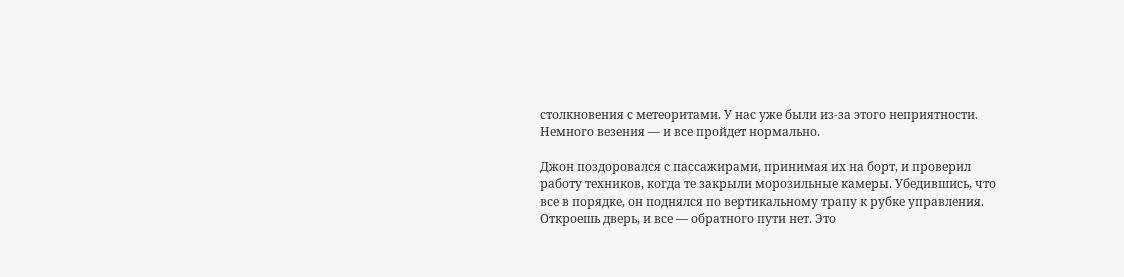столкновения с метеоритами. У нас уже были из-за этого неприятности. Немного везения — и все пройдет нормально.

Джон поздоровался с пассажирами, принимая их на борт, и проверил работу техников, когда те закрыли морозильные камеры. Убедившись, что все в порядке, он поднялся по вертикальному трапу к рубке управления. Откроешь дверь, и все — обратного пути нет. Это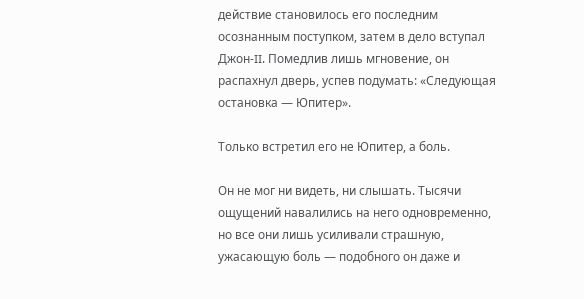действие становилось его последним осознанным поступком, затем в дело вступал Джон-II. Помедлив лишь мгновение, он распахнул дверь, успев подумать: «Следующая остановка — Юпитер».

Только встретил его не Юпитер, а боль.

Он не мог ни видеть, ни слышать. Тысячи ощущений навалились на него одновременно, но все они лишь усиливали страшную, ужасающую боль — подобного он даже и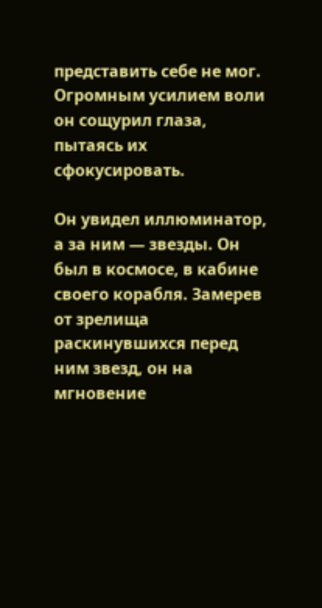представить себе не мог. Огромным усилием воли он сощурил глаза, пытаясь их сфокусировать.

Он увидел иллюминатор, а за ним — звезды. Он был в космосе, в кабине своего корабля. Замерев от зрелища раскинувшихся перед ним звезд, он на мгновение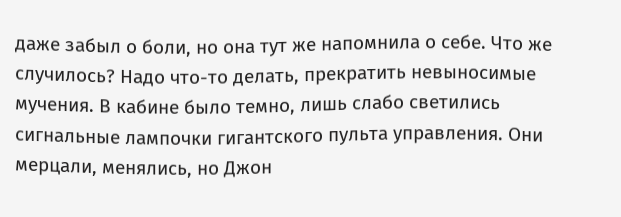даже забыл о боли, но она тут же напомнила о себе. Что же случилось? Надо что-то делать, прекратить невыносимые мучения. В кабине было темно, лишь слабо светились сигнальные лампочки гигантского пульта управления. Они мерцали, менялись, но Джон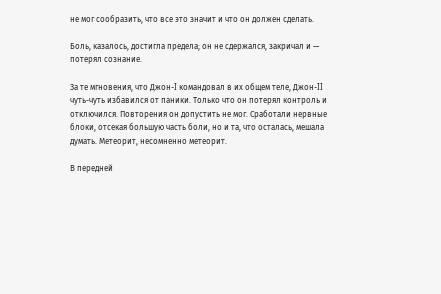не мог сообразить, что все это значит и что он должен сделать.

Боль, казалось, достигла предела; он не сдержался, закричал и — потерял сознание.

За те мгновения, что Джон-I командовал в их общем теле, Джон-II чуть-чуть избавился от паники. Только что он потерял контроль и отключился. Повторения он допустить не мог. Сработали нервные блоки, отсекая большую часть боли, но и та, что осталась, мешала думать. Метеорит, несомненно метеорит.

В передней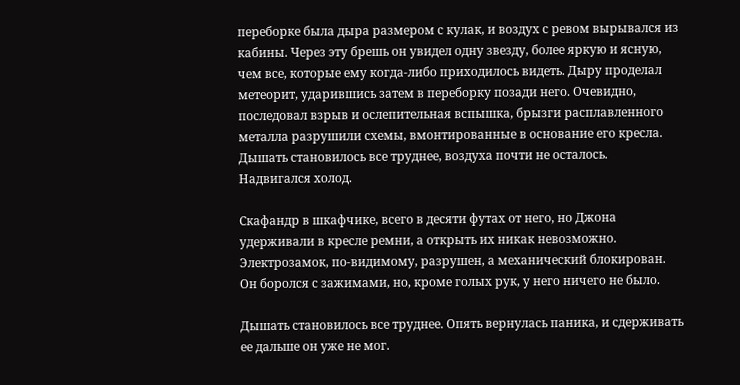переборке была дыра размером с кулак, и воздух с ревом вырывался из кабины. Через эту брешь он увидел одну звезду, более яркую и ясную, чем все, которые ему когда-либо приходилось видеть. Дыру проделал метеорит, ударившись затем в переборку позади него. Очевидно, последовал взрыв и ослепительная вспышка, брызги расплавленного металла разрушили схемы, вмонтированные в основание его кресла. Дышать становилось все труднее, воздуха почти не осталось. Надвигался холод.

Скафандр в шкафчике, всего в десяти футах от него, но Джона удерживали в кресле ремни, а открыть их никак невозможно. Электрозамок, по-видимому, разрушен, а механический блокирован. Он боролся с зажимами, но, кроме голых рук, у него ничего не было.

Дышать становилось все труднее. Опять вернулась паника, и сдерживать ее дальше он уже не мог.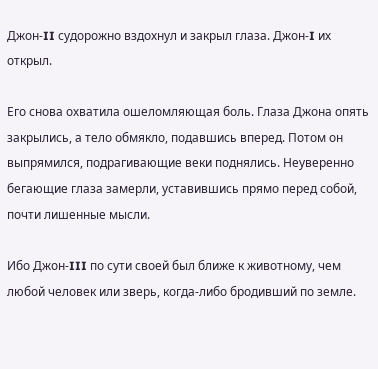Джон-II судорожно вздохнул и закрыл глаза. Джон-I их открыл.

Его снова охватила ошеломляющая боль. Глаза Джона опять закрылись, а тело обмякло, подавшись вперед. Потом он выпрямился, подрагивающие веки поднялись. Неуверенно бегающие глаза замерли, уставившись прямо перед собой, почти лишенные мысли.

Ибо Джон-III по сути своей был ближе к животному, чем любой человек или зверь, когда-либо бродивший по земле.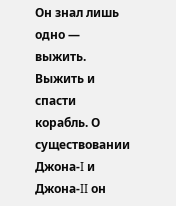Он знал лишь одно — выжить. Выжить и спасти корабль. О существовании Джона-I и Джона-II он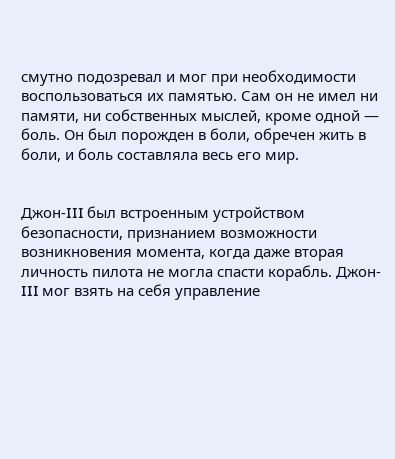смутно подозревал и мог при необходимости воспользоваться их памятью. Сам он не имел ни памяти, ни собственных мыслей, кроме одной — боль. Он был порожден в боли, обречен жить в боли, и боль составляла весь его мир.


Джон-III был встроенным устройством безопасности, признанием возможности возникновения момента, когда даже вторая личность пилота не могла спасти корабль. Джон-III мог взять на себя управление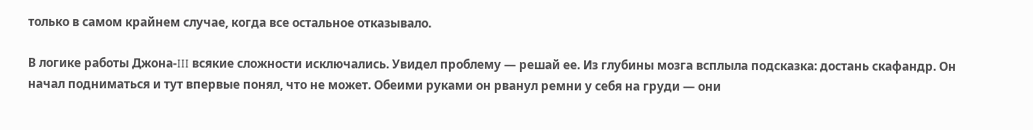только в самом крайнем случае, когда все остальное отказывало.

В логике работы Джона-III всякие сложности исключались. Увидел проблему — решай ее. Из глубины мозга всплыла подсказка: достань скафандр. Он начал подниматься и тут впервые понял, что не может. Обеими руками он рванул ремни у себя на груди — они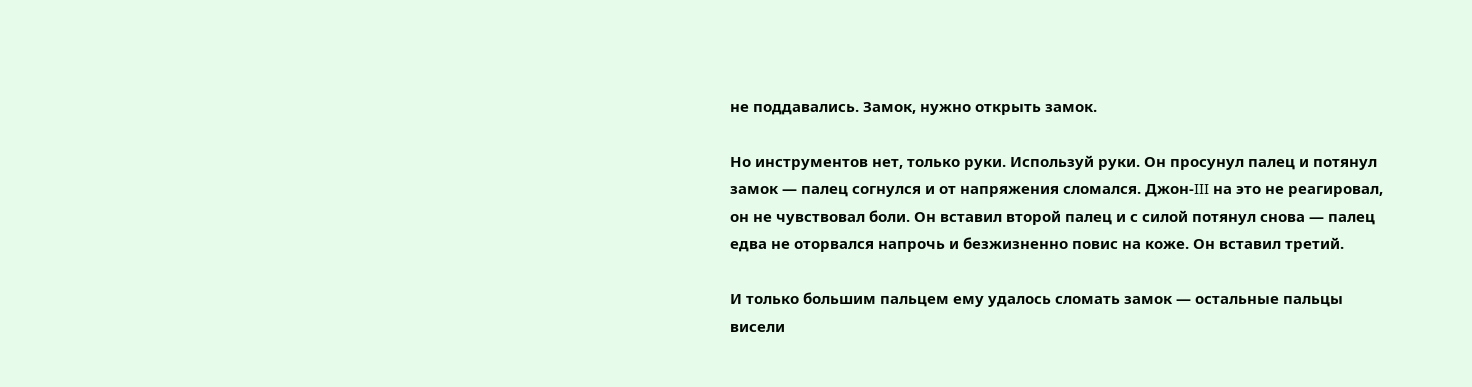не поддавались. Замок, нужно открыть замок.

Но инструментов нет, только руки. Используй руки. Он просунул палец и потянул замок — палец согнулся и от напряжения сломался. Джон-III на это не реагировал, он не чувствовал боли. Он вставил второй палец и с силой потянул снова — палец едва не оторвался напрочь и безжизненно повис на коже. Он вставил третий.

И только большим пальцем ему удалось сломать замок — остальные пальцы висели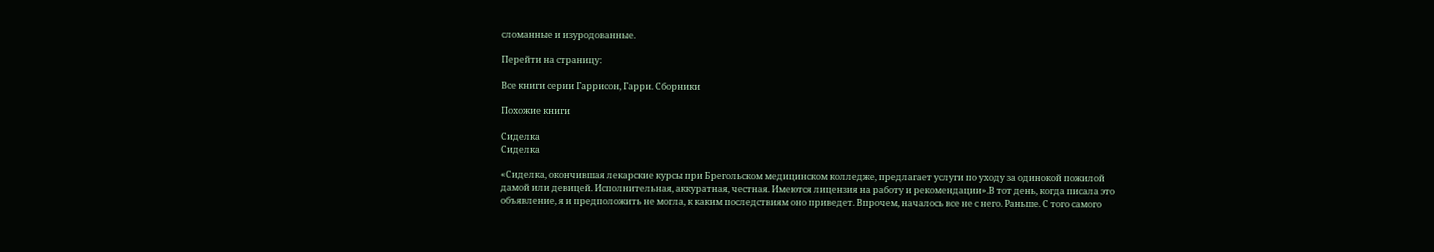сломанные и изуродованные.

Перейти на страницу:

Все книги серии Гаррисон, Гарри. Сборники

Похожие книги

Сиделка
Сиделка

«Сиделка, окончившая лекарские курсы при Брегольском медицинском колледже, предлагает услуги по уходу за одинокой пожилой дамой или девицей. Исполнительная, аккуратная, честная. Имеются лицензия на работу и рекомендации».В тот день, когда писала это объявление, я и предположить не могла, к каким последствиям оно приведет. Впрочем, началось все не с него. Раньше. С того самого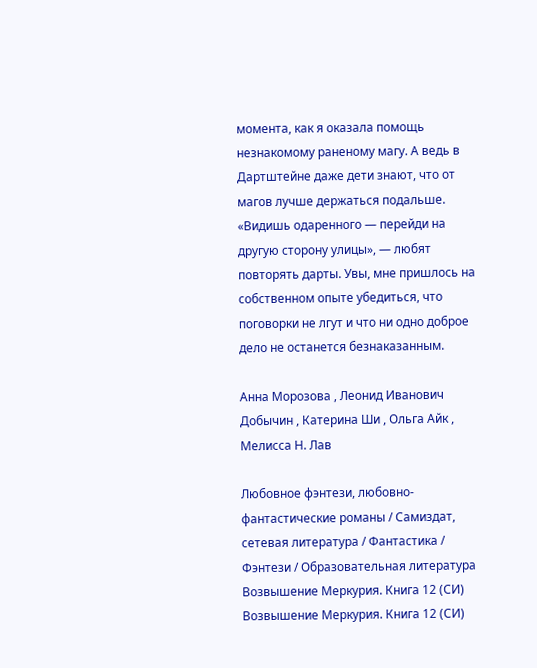момента, как я оказала помощь незнакомому раненому магу. А ведь в Дартштейне даже дети знают, что от магов лучше держаться подальше. «Видишь одаренного — перейди на другую сторону улицы», — любят повторять дарты. Увы, мне пришлось на собственном опыте убедиться, что поговорки не лгут и что ни одно доброе дело не останется безнаказанным.

Анна Морозова , Леонид Иванович Добычин , Катерина Ши , Ольга Айк , Мелисса Н. Лав

Любовное фэнтези, любовно-фантастические романы / Самиздат, сетевая литература / Фантастика / Фэнтези / Образовательная литература
Возвышение Меркурия. Книга 12 (СИ)
Возвышение Меркурия. Книга 12 (СИ)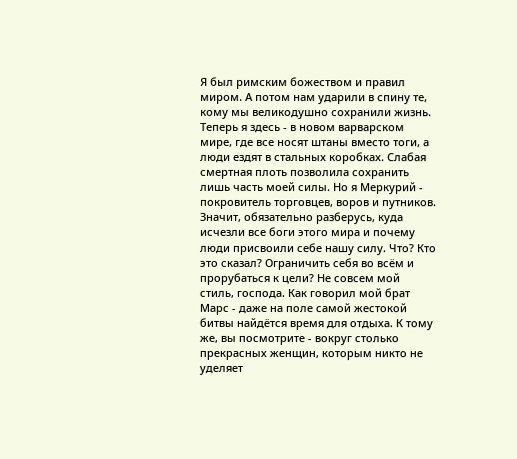Я был римским божеством и правил миром. А потом нам ударили в спину те, кому мы великодушно сохранили жизнь. Теперь я здесь - в новом варварском мире, где все носят штаны вместо тоги, а люди ездят в стальных коробках. Слабая смертная плоть позволила сохранить лишь часть моей силы. Но я Меркурий - покровитель торговцев, воров и путников. Значит, обязательно разберусь, куда исчезли все боги этого мира и почему люди присвоили себе нашу силу. Что? Кто это сказал? Ограничить себя во всём и прорубаться к цели? Не совсем мой стиль, господа. Как говорил мой брат Марс - даже на поле самой жестокой битвы найдётся время для отдыха. К тому же, вы посмотрите - вокруг столько прекрасных женщин, которым никто не уделяет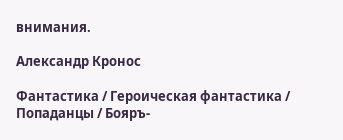внимания.

Александр Кронос

Фантастика / Героическая фантастика / Попаданцы / Бояръ-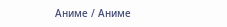Аниме / Аниме